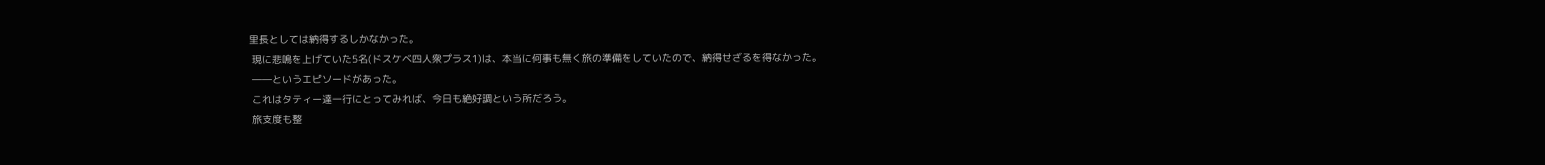里長としては納得するしかなかった。
 現に悲鳴を上げていた5名(ドスケベ四人衆プラス1)は、本当に何事も無く旅の準備をしていたので、納得せざるを得なかった。
 ――というエピソードがあった。
 これはタティー達一行にとってみれば、今日も絶好調という所だろう。
 旅支度も整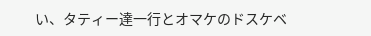い、タティー達一行とオマケのドスケベ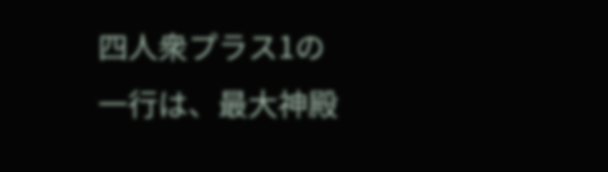四人衆プラス1の一行は、最大神殿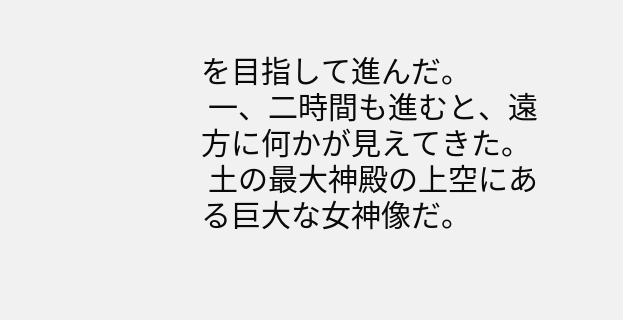を目指して進んだ。
 一、二時間も進むと、遠方に何かが見えてきた。
 土の最大神殿の上空にある巨大な女神像だ。